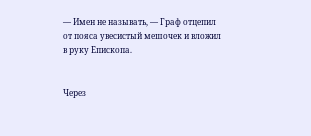— Имен не называть, — Граф отцепил от пояса увесистый мешочек и вложил в руку Епископа.


Через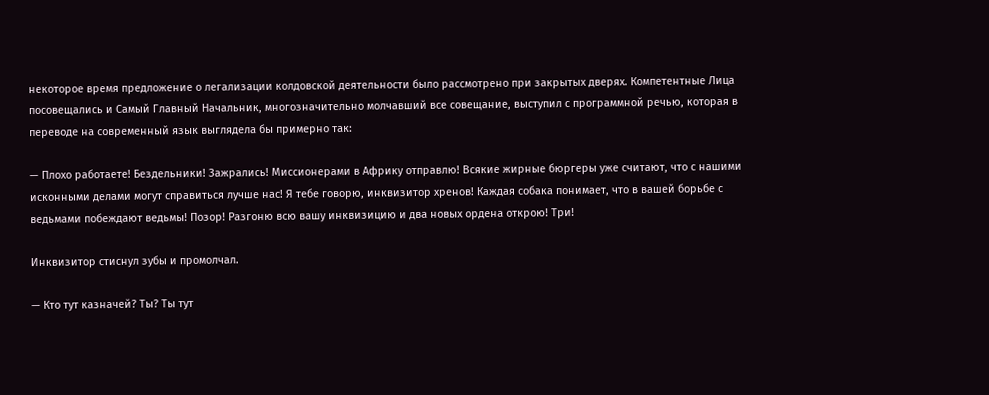некоторое время предложение о легализации колдовской деятельности было рассмотрено при закрытых дверях. Компетентные Лица посовещались и Самый Главный Начальник, многозначительно молчавший все совещание, выступил с программной речью, которая в переводе на современный язык выглядела бы примерно так:

— Плохо работаете! Бездельники! Зажрались! Миссионерами в Африку отправлю! Всякие жирные бюргеры уже считают, что с нашими исконными делами могут справиться лучше нас! Я тебе говорю, инквизитор хренов! Каждая собака понимает, что в вашей борьбе с ведьмами побеждают ведьмы! Позор! Разгоню всю вашу инквизицию и два новых ордена открою! Три!

Инквизитор стиснул зубы и промолчал.

— Кто тут казначей? Ты? Ты тут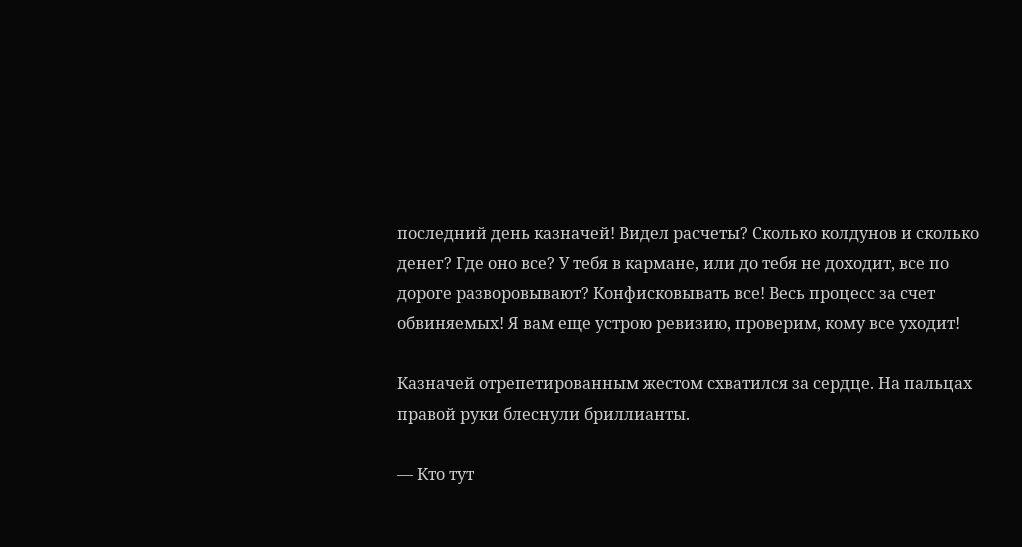последний день казначей! Видел расчеты? Сколько колдунов и сколько денег? Где оно все? У тебя в кармане, или до тебя не доходит, все по дороге разворовывают? Конфисковывать все! Весь процесс за счет обвиняемых! Я вам еще устрою ревизию, проверим, кому все уходит!

Казначей отрепетированным жестом схватился за сердце. На пальцах правой руки блеснули бриллианты.

— Кто тут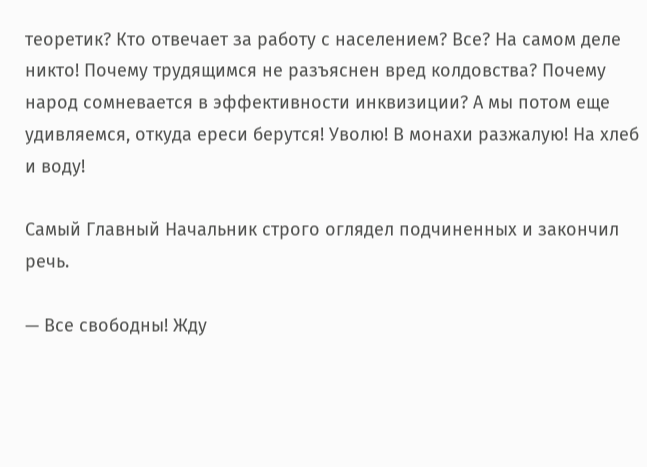теоретик? Кто отвечает за работу с населением? Все? На самом деле никто! Почему трудящимся не разъяснен вред колдовства? Почему народ сомневается в эффективности инквизиции? А мы потом еще удивляемся, откуда ереси берутся! Уволю! В монахи разжалую! На хлеб и воду!

Самый Главный Начальник строго оглядел подчиненных и закончил речь.

— Все свободны! Жду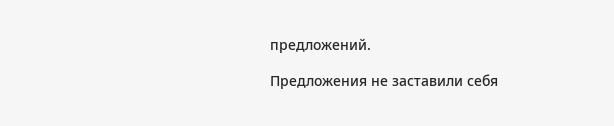предложений.

Предложения не заставили себя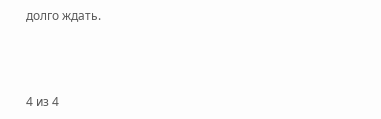долго ждать.



4 из 4